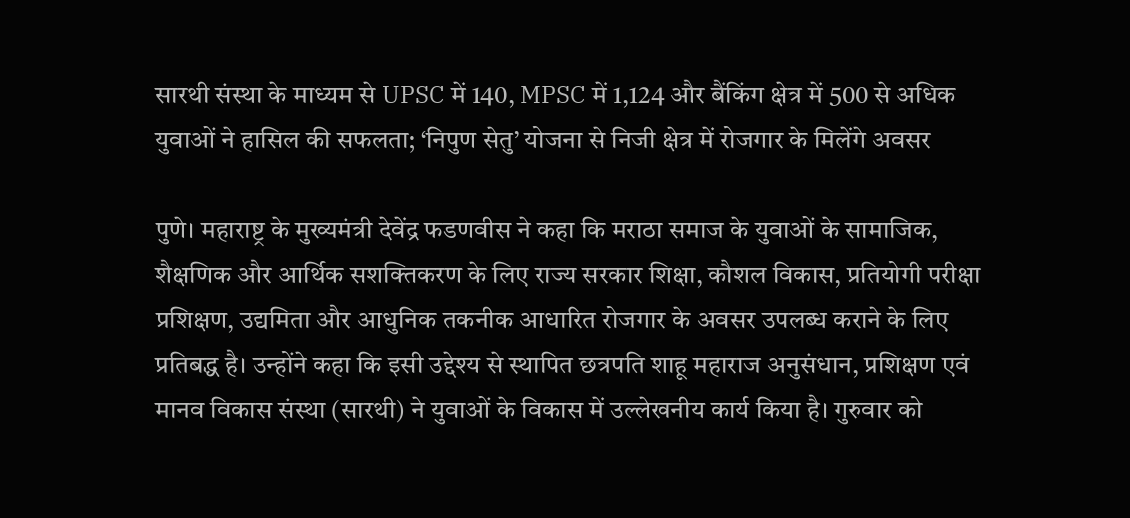सारथी संस्था के माध्यम से UPSC में 140, MPSC में 1,124 और बैंकिंग क्षेत्र में 500 से अधिक युवाओं ने हासिल की सफलता; ‘निपुण सेतु’ योजना से निजी क्षेत्र में रोजगार के मिलेंगे अवसर

पुणे। महाराष्ट्र के मुख्यमंत्री देवेंद्र फडणवीस ने कहा कि मराठा समाज के युवाओं के सामाजिक, शैक्षणिक और आर्थिक सशक्तिकरण के लिए राज्य सरकार शिक्षा, कौशल विकास, प्रतियोगी परीक्षा प्रशिक्षण, उद्यमिता और आधुनिक तकनीक आधारित रोजगार के अवसर उपलब्ध कराने के लिए प्रतिबद्ध है। उन्होंने कहा कि इसी उद्देश्य से स्थापित छत्रपति शाहू महाराज अनुसंधान, प्रशिक्षण एवं मानव विकास संस्था (सारथी) ने युवाओं के विकास में उल्लेखनीय कार्य किया है। गुरुवार को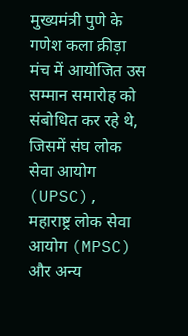मुख्यमंत्री पुणे के गणेश कला क्रीड़ा मंच में आयोजित उस सम्मान समारोह को संबोधित कर रहे थे, जिसमें संघ लोक सेवा आयोग (UPSC), महाराष्ट्र लोक सेवा आयोग (MPSC) और अन्य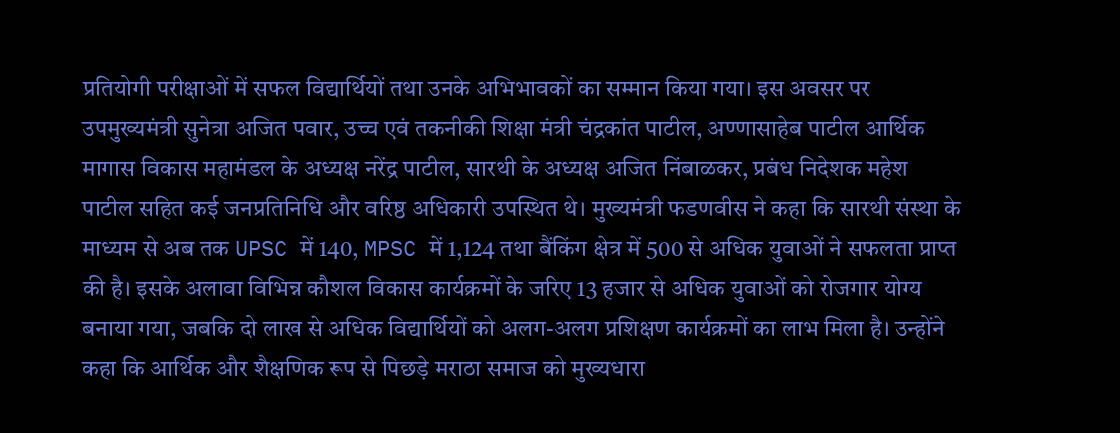प्रतियोगी परीक्षाओं में सफल विद्यार्थियों तथा उनके अभिभावकों का सम्मान किया गया। इस अवसर पर उपमुख्यमंत्री सुनेत्रा अजित पवार, उच्च एवं तकनीकी शिक्षा मंत्री चंद्रकांत पाटील, अण्णासाहेब पाटील आर्थिक मागास विकास महामंडल के अध्यक्ष नरेंद्र पाटील, सारथी के अध्यक्ष अजित निंबाळकर, प्रबंध निदेशक महेश पाटील सहित कई जनप्रतिनिधि और वरिष्ठ अधिकारी उपस्थित थे। मुख्यमंत्री फडणवीस ने कहा कि सारथी संस्था के माध्यम से अब तक UPSC में 140, MPSC में 1,124 तथा बैंकिंग क्षेत्र में 500 से अधिक युवाओं ने सफलता प्राप्त की है। इसके अलावा विभिन्न कौशल विकास कार्यक्रमों के जरिए 13 हजार से अधिक युवाओं को रोजगार योग्य बनाया गया, जबकि दो लाख से अधिक विद्यार्थियों को अलग-अलग प्रशिक्षण कार्यक्रमों का लाभ मिला है। उन्होंने कहा कि आर्थिक और शैक्षणिक रूप से पिछड़े मराठा समाज को मुख्यधारा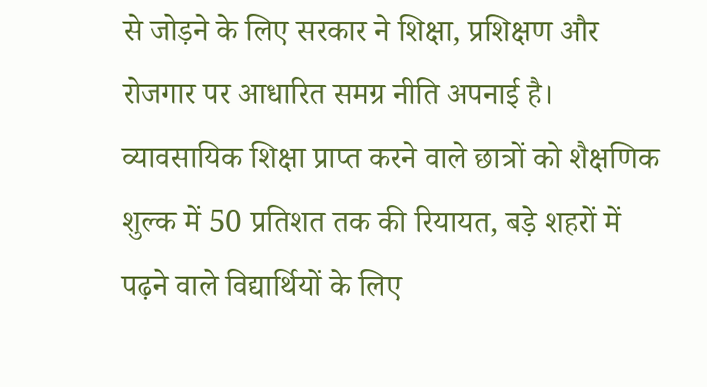से जोड़ने के लिए सरकार ने शिक्षा, प्रशिक्षण और रोजगार पर आधारित समग्र नीति अपनाई है। व्यावसायिक शिक्षा प्राप्त करने वाले छात्रों को शैक्षणिक शुल्क में 50 प्रतिशत तक की रियायत, बड़े शहरों में पढ़ने वाले विद्यार्थियों के लिए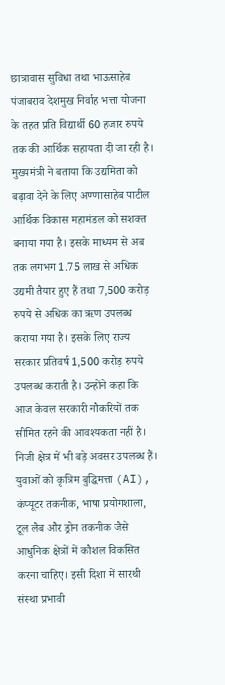छात्रावास सुविधा तथा भाऊसाहेब पंजाबराव देशमुख निर्वाह भत्ता योजना के तहत प्रति विद्यार्थी 60 हजार रुपये तक की आर्थिक सहायता दी जा रही है। मुख्यमंत्री ने बताया कि उद्यमिता को बढ़ावा देने के लिए अण्णासाहेब पाटील आर्थिक विकास महामंडल को सशक्त बनाया गया है। इसके माध्यम से अब तक लगभग 1.75 लाख से अधिक उद्यमी तैयार हुए हैं तथा 7,500 करोड़ रुपये से अधिक का ऋण उपलब्ध कराया गया है। इसके लिए राज्य सरकार प्रतिवर्ष 1,500 करोड़ रुपये उपलब्ध कराती है। उन्होंने कहा कि आज केवल सरकारी नौकरियों तक सीमित रहने की आवश्यकता नहीं है। निजी क्षेत्र में भी बड़े अवसर उपलब्ध हैं। युवाओं को कृत्रिम बुद्धिमत्ता (AI), कंप्यूटर तकनीक, भाषा प्रयोगशाला, टूल लैब और ड्रोन तकनीक जैसे आधुनिक क्षेत्रों में कौशल विकसित करना चाहिए। इसी दिशा में सारथी संस्था प्रभावी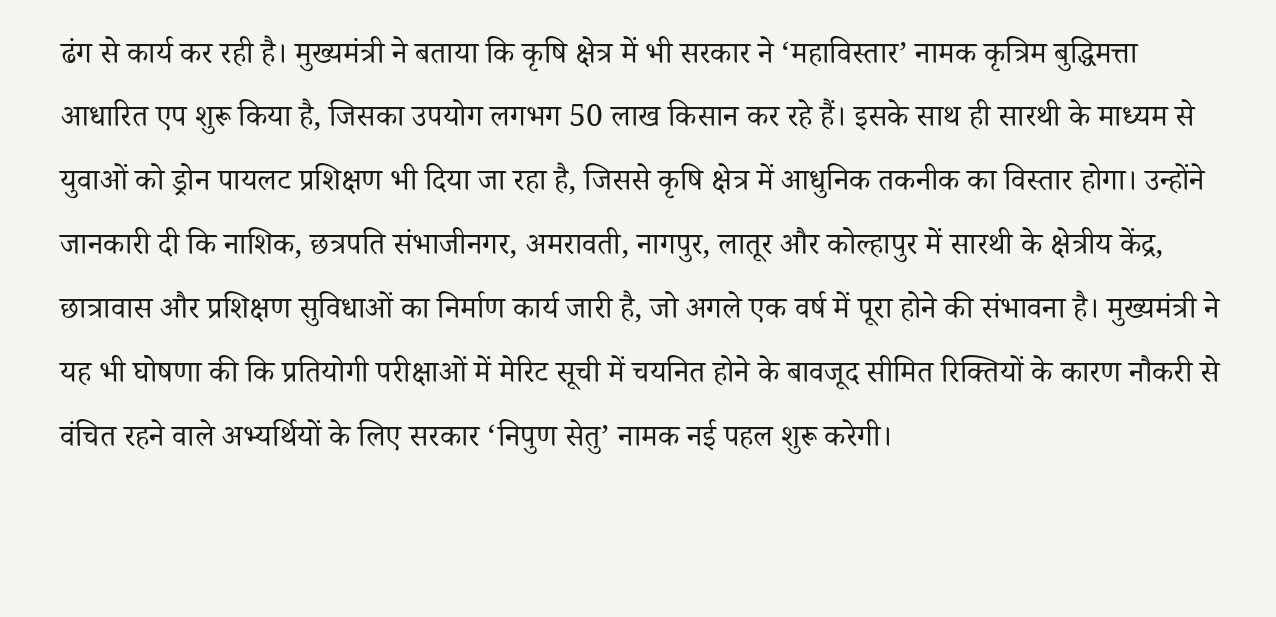ढंग से कार्य कर रही है। मुख्यमंत्री ने बताया कि कृषि क्षेत्र में भी सरकार ने ‘महाविस्तार’ नामक कृत्रिम बुद्धिमत्ता आधारित एप शुरू किया है, जिसका उपयोग लगभग 50 लाख किसान कर रहे हैं। इसके साथ ही सारथी के माध्यम से युवाओं को ड्रोन पायलट प्रशिक्षण भी दिया जा रहा है, जिससे कृषि क्षेत्र में आधुनिक तकनीक का विस्तार होगा। उन्होंने जानकारी दी कि नाशिक, छत्रपति संभाजीनगर, अमरावती, नागपुर, लातूर और कोल्हापुर में सारथी के क्षेत्रीय केंद्र, छात्रावास और प्रशिक्षण सुविधाओं का निर्माण कार्य जारी है, जो अगले एक वर्ष में पूरा होने की संभावना है। मुख्यमंत्री ने यह भी घोषणा की कि प्रतियोगी परीक्षाओं में मेरिट सूची में चयनित होने के बावजूद सीमित रिक्तियों के कारण नौकरी से वंचित रहने वाले अभ्यर्थियों के लिए सरकार ‘निपुण सेतु’ नामक नई पहल शुरू करेगी।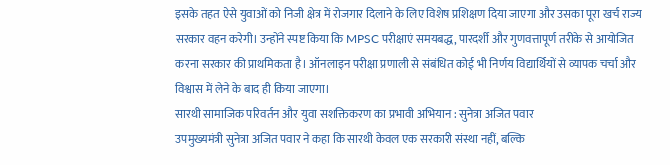इसके तहत ऐसे युवाओं को निजी क्षेत्र में रोजगार दिलाने के लिए विशेष प्रशिक्षण दिया जाएगा और उसका पूरा खर्च राज्य सरकार वहन करेगी। उन्होंने स्पष्ट किया कि MPSC परीक्षाएं समयबद्ध, पारदर्शी और गुणवत्तापूर्ण तरीके से आयोजित करना सरकार की प्राथमिकता है। ऑनलाइन परीक्षा प्रणाली से संबंधित कोई भी निर्णय विद्यार्थियों से व्यापक चर्चा और विश्वास में लेने के बाद ही किया जाएगा।
सारथी सामाजिक परिवर्तन और युवा सशक्तिकरण का प्रभावी अभियान : सुनेत्रा अजित पवार
उपमुख्यमंत्री सुनेत्रा अजित पवार ने कहा कि सारथी केवल एक सरकारी संस्था नहीं, बल्कि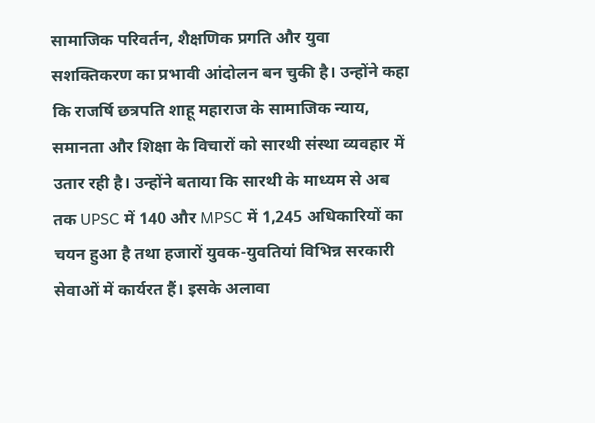सामाजिक परिवर्तन, शैक्षणिक प्रगति और युवा सशक्तिकरण का प्रभावी आंदोलन बन चुकी है। उन्होंने कहा कि राजर्षि छत्रपति शाहू महाराज के सामाजिक न्याय, समानता और शिक्षा के विचारों को सारथी संस्था व्यवहार में उतार रही है। उन्होंने बताया कि सारथी के माध्यम से अब तक UPSC में 140 और MPSC में 1,245 अधिकारियों का चयन हुआ है तथा हजारों युवक-युवतियां विभिन्न सरकारी सेवाओं में कार्यरत हैं। इसके अलावा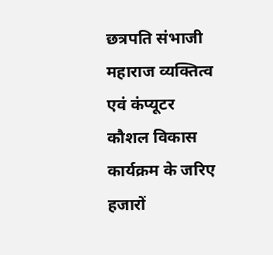छत्रपति संभाजी महाराज व्यक्तित्व एवं कंप्यूटर कौशल विकास कार्यक्रम के जरिए हजारों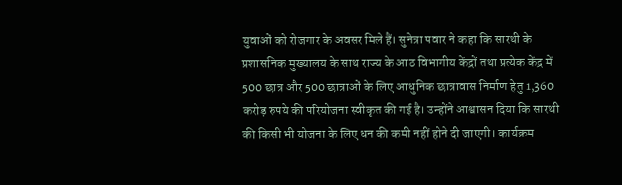युवाओं को रोजगार के अवसर मिले हैं। सुनेत्रा पवार ने कहा कि सारथी के प्रशासनिक मुख्यालय के साथ राज्य के आठ विभागीय केंद्रों तथा प्रत्येक केंद्र में 500 छात्र और 500 छात्राओं के लिए आधुनिक छात्रावास निर्माण हेतु 1,360 करोड़ रुपये की परियोजना स्वीकृत की गई है। उन्होंने आश्वासन दिया कि सारथी की किसी भी योजना के लिए धन की कमी नहीं होने दी जाएगी। कार्यक्रम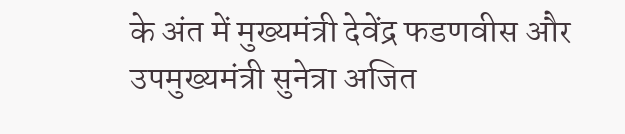के अंत में मुख्यमंत्री देवेंद्र फडणवीस और उपमुख्यमंत्री सुनेत्रा अजित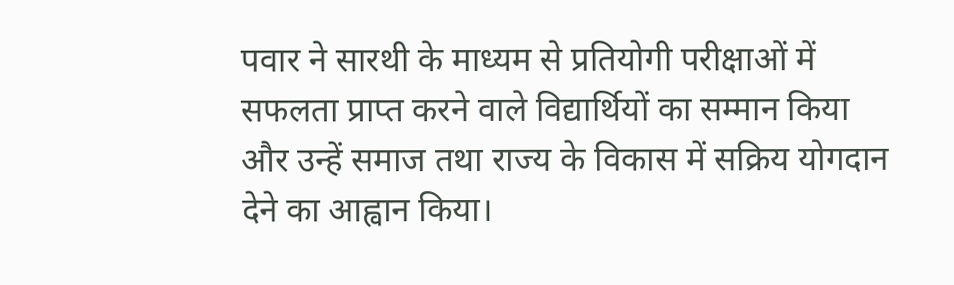पवार ने सारथी के माध्यम से प्रतियोगी परीक्षाओं में सफलता प्राप्त करने वाले विद्यार्थियों का सम्मान किया और उन्हें समाज तथा राज्य के विकास में सक्रिय योगदान देने का आह्वान किया।